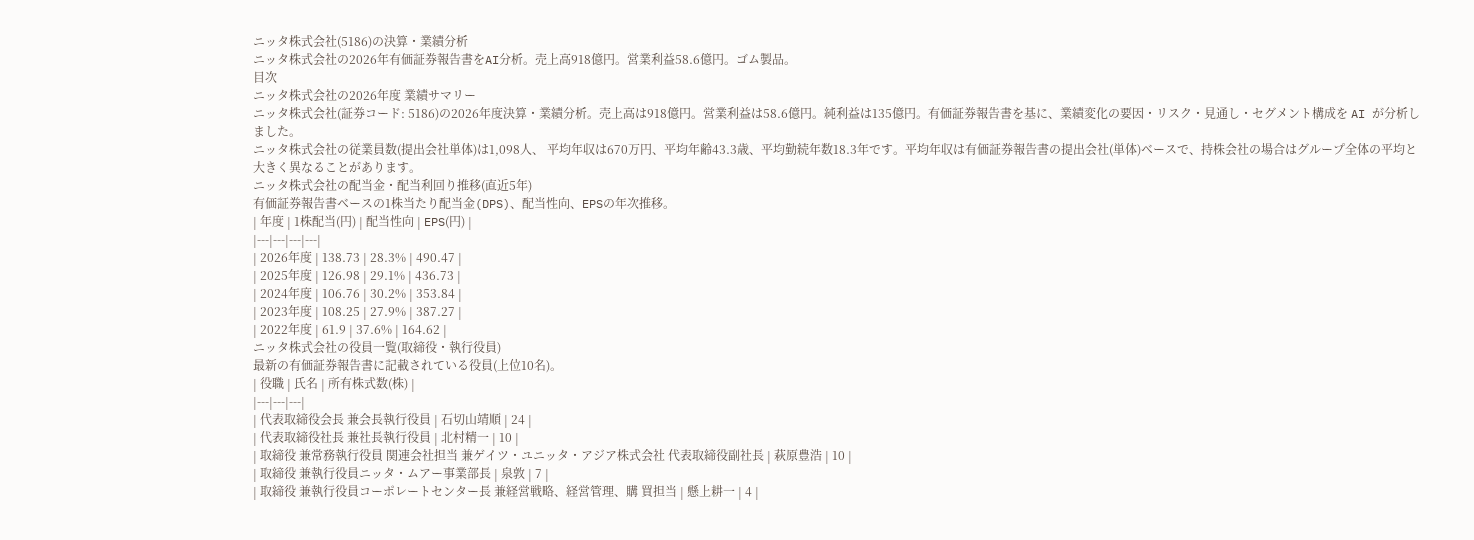ニッタ株式会社(5186)の決算・業績分析
ニッタ株式会社の2026年有価証券報告書をAI分析。売上高918億円。営業利益58.6億円。ゴム製品。
目次
ニッタ株式会社の2026年度 業績サマリー
ニッタ株式会社(証券コード: 5186)の2026年度決算・業績分析。売上高は918億円。営業利益は58.6億円。純利益は135億円。有価証券報告書を基に、業績変化の要因・リスク・見通し・セグメント構成を AI が分析しました。
ニッタ株式会社の従業員数(提出会社単体)は1,098人、 平均年収は670万円、平均年齢43.3歳、平均勤続年数18.3年です。平均年収は有価証券報告書の提出会社(単体)ベースで、持株会社の場合はグループ全体の平均と大きく異なることがあります。
ニッタ株式会社の配当金・配当利回り推移(直近5年)
有価証券報告書ベースの1株当たり配当金(DPS)、配当性向、EPSの年次推移。
| 年度 | 1株配当(円) | 配当性向 | EPS(円) |
|---|---|---|---|
| 2026年度 | 138.73 | 28.3% | 490.47 |
| 2025年度 | 126.98 | 29.1% | 436.73 |
| 2024年度 | 106.76 | 30.2% | 353.84 |
| 2023年度 | 108.25 | 27.9% | 387.27 |
| 2022年度 | 61.9 | 37.6% | 164.62 |
ニッタ株式会社の役員一覧(取締役・執行役員)
最新の有価証券報告書に記載されている役員(上位10名)。
| 役職 | 氏名 | 所有株式数(株) |
|---|---|---|
| 代表取締役会長 兼会長執行役員 | 石切山靖順 | 24 |
| 代表取締役社長 兼社長執行役員 | 北村精一 | 10 |
| 取締役 兼常務執行役員 関連会社担当 兼ゲイツ・ユニッタ・アジア株式会社 代表取締役副社長 | 萩原豊浩 | 10 |
| 取締役 兼執行役員ニッタ・ムアー事業部長 | 泉敦 | 7 |
| 取締役 兼執行役員コーポレートセンター長 兼経営戦略、経営管理、購 買担当 | 懸上耕一 | 4 |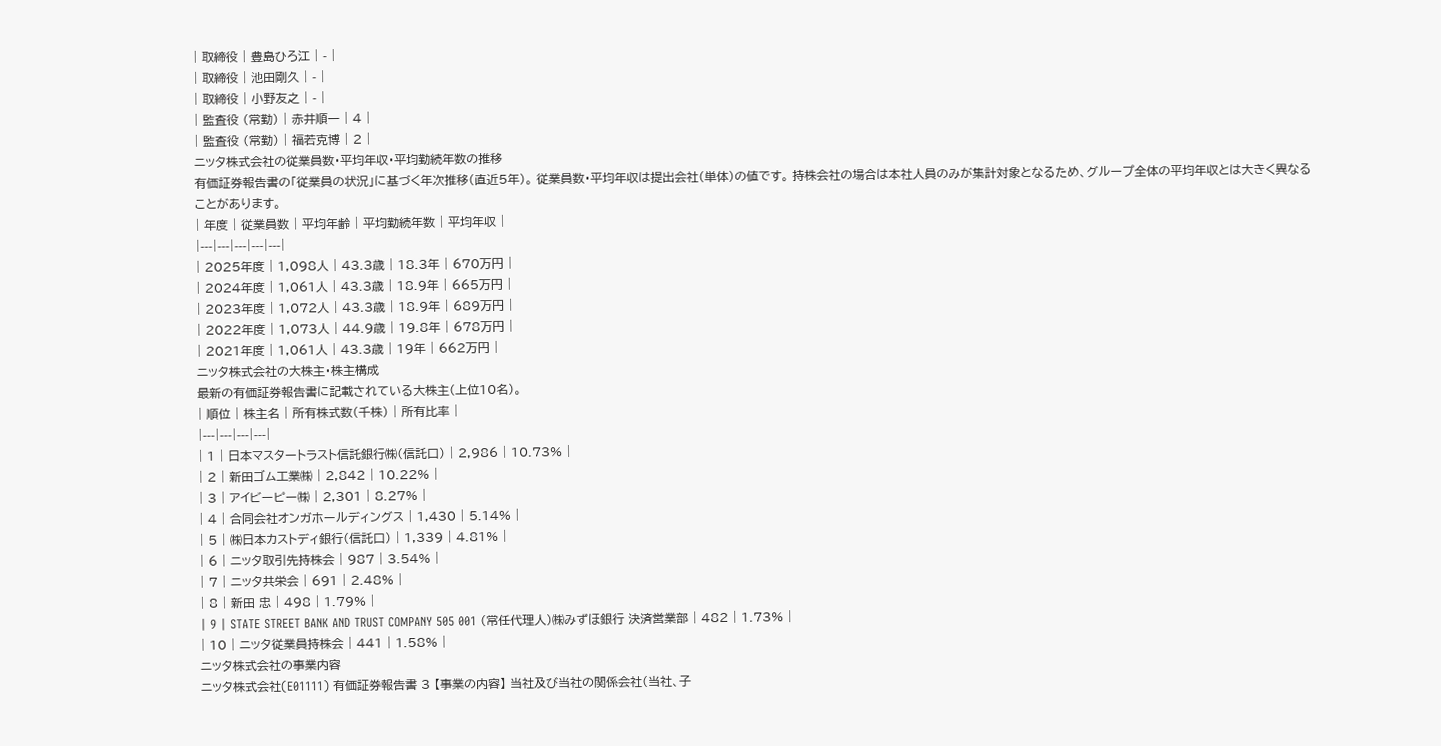| 取締役 | 豊島ひろ江 | - |
| 取締役 | 池田剛久 | - |
| 取締役 | 小野友之 | - |
| 監査役 (常勤) | 赤井順一 | 4 |
| 監査役 (常勤) | 福若克博 | 2 |
ニッタ株式会社の従業員数・平均年収・平均勤続年数の推移
有価証券報告書の「従業員の状況」に基づく年次推移(直近5年)。 従業員数・平均年収は提出会社(単体)の値です。 持株会社の場合は本社人員のみが集計対象となるため、グループ全体の平均年収とは大きく異なることがあります。
| 年度 | 従業員数 | 平均年齢 | 平均勤続年数 | 平均年収 |
|---|---|---|---|---|
| 2025年度 | 1,098人 | 43.3歳 | 18.3年 | 670万円 |
| 2024年度 | 1,061人 | 43.3歳 | 18.9年 | 665万円 |
| 2023年度 | 1,072人 | 43.3歳 | 18.9年 | 689万円 |
| 2022年度 | 1,073人 | 44.9歳 | 19.8年 | 678万円 |
| 2021年度 | 1,061人 | 43.3歳 | 19年 | 662万円 |
ニッタ株式会社の大株主・株主構成
最新の有価証券報告書に記載されている大株主(上位10名)。
| 順位 | 株主名 | 所有株式数(千株) | 所有比率 |
|---|---|---|---|
| 1 | 日本マスタートラスト信託銀行㈱(信託口) | 2,986 | 10.73% |
| 2 | 新田ゴム工業㈱ | 2,842 | 10.22% |
| 3 | アイビーピー㈱ | 2,301 | 8.27% |
| 4 | 合同会社オンガホールディングス | 1,430 | 5.14% |
| 5 | ㈱日本カストディ銀行(信託口) | 1,339 | 4.81% |
| 6 | ニッタ取引先持株会 | 987 | 3.54% |
| 7 | ニッタ共栄会 | 691 | 2.48% |
| 8 | 新田 忠 | 498 | 1.79% |
| 9 | STATE STREET BANK AND TRUST COMPANY 505 001 (常任代理人)㈱みずほ銀行 決済営業部 | 482 | 1.73% |
| 10 | ニッタ従業員持株会 | 441 | 1.58% |
ニッタ株式会社の事業内容
ニッタ株式会社(E01111) 有価証券報告書 3 【事業の内容】 当社及び当社の関係会社(当社、子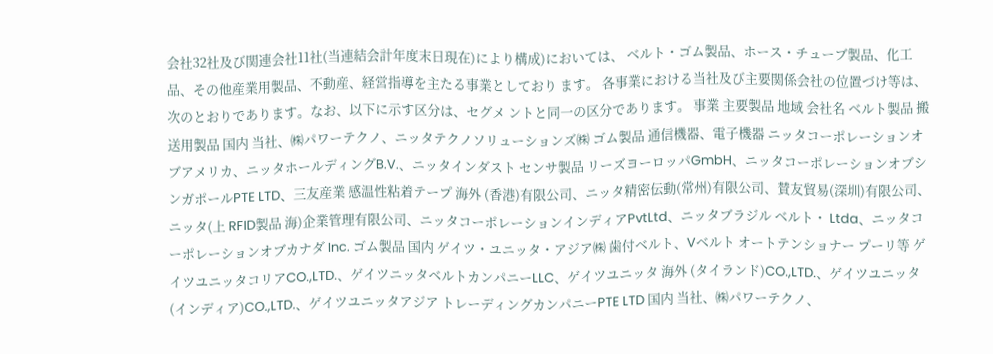会社32社及び関連会社11社(当連結会計年度末日現在)により構成)においては、 ベルト・ゴム製品、ホース・チューブ製品、化工品、その他産業用製品、不動産、経営指導を主たる事業としており ます。 各事業における当社及び主要関係会社の位置づけ等は、次のとおりであります。なお、以下に示す区分は、セグメ ントと同一の区分であります。 事業 主要製品 地域 会社名 ベルト製品 搬送用製品 国内 当社、㈱パワーテクノ、ニッタテクノソリューションズ㈱ ゴム製品 通信機器、電子機器 ニッタコーポレーションオブアメリカ、ニッタホールディングB.V.、ニッタインダスト センサ製品 リーズヨーロッパGmbH、ニッタコーポレーションオブシンガポールPTE LTD、三友産業 感温性粘着テープ 海外 (香港)有限公司、ニッタ精密伝動(常州)有限公司、賛友貿易(深圳)有限公司、ニッタ(上 RFID製品 海)企業管理有限公司、ニッタコーポレーションインディアPvtLtd、ニッタブラジル ベルト・ Ltda、ニッタコーポレーションオブカナダ Inc. ゴム製品 国内 ゲイツ・ユニッタ・アジア㈱ 歯付ベルト、Vベルト オートテンショナー プーリ等 ゲイツユニッタコリアCO.,LTD.、ゲイツニッタベルトカンパニーLLC、ゲイツユニッタ 海外 (タイランド)CO.,LTD.、ゲイツユニッタ(インディア)CO.,LTD.、ゲイツユニッタアジア トレーディングカンパニーPTE LTD 国内 当社、㈱パワーテクノ、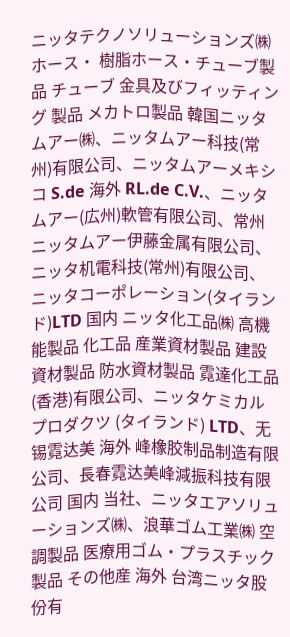ニッタテクノソリューションズ㈱ ホース・ 樹脂ホース・チューブ製品 チューブ 金具及びフィッティング 製品 メカトロ製品 韓国ニッタムアー㈱、ニッタムアー科技(常州)有限公司、ニッタムアーメキシコ S.de 海外 RL.de C.V.、ニッタムアー(広州)軟管有限公司、常州ニッタムアー伊藤金属有限公司、 ニッタ机電科技(常州)有限公司、ニッタコーポレーション(タイランド)LTD 国内 ニッタ化工品㈱ 高機能製品 化工品 産業資材製品 建設資材製品 防水資材製品 霓達化工品(香港)有限公司、ニッタケミカルプロダクツ (タイランド) LTD、无锡霓达美 海外 峰橡胶制品制造有限公司、長春霓达美峰減振科技有限公司 国内 当社、ニッタエアソリューションズ㈱、浪華ゴム工業㈱ 空調製品 医療用ゴム・プラスチック 製品 その他産 海外 台湾ニッタ股份有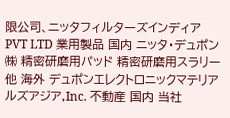限公司、ニッタフィルターズインディア PVT LTD 業用製品 国内 ニッタ・デュポン㈱ 精密研磨用パッド 精密研磨用スラリー他 海外 デュポンエレクトロニックマテリアルズアジア,Inc. 不動産 国内 当社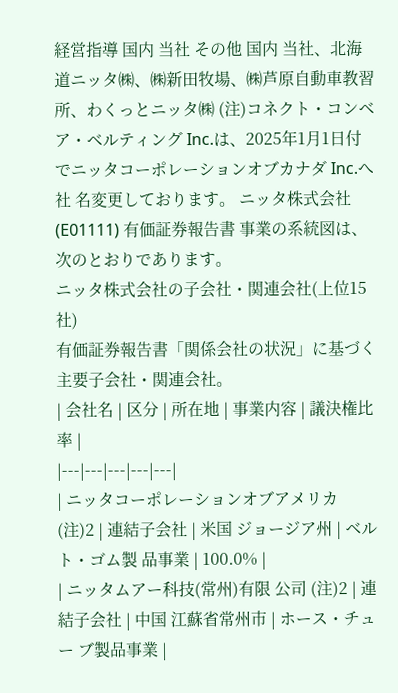経営指導 国内 当社 その他 国内 当社、北海道ニッタ㈱、㈱新田牧場、㈱芦原自動車教習所、わくっとニッタ㈱ (注)コネクト・コンベア・ベルティング Inc.は、2025年1月1日付でニッタコーポレーションオブカナダ Inc.へ社 名変更しております。 ニッタ株式会社(E01111) 有価証券報告書 事業の系統図は、次のとおりであります。
ニッタ株式会社の子会社・関連会社(上位15社)
有価証券報告書「関係会社の状況」に基づく主要子会社・関連会社。
| 会社名 | 区分 | 所在地 | 事業内容 | 議決権比率 |
|---|---|---|---|---|
| ニッタコーポレーションオブアメリカ (注)2 | 連結子会社 | 米国 ジョージア州 | ベルト・ゴム製 品事業 | 100.0% |
| ニッタムアー科技(常州)有限 公司 (注)2 | 連結子会社 | 中国 江蘇省常州市 | ホース・チュー ブ製品事業 |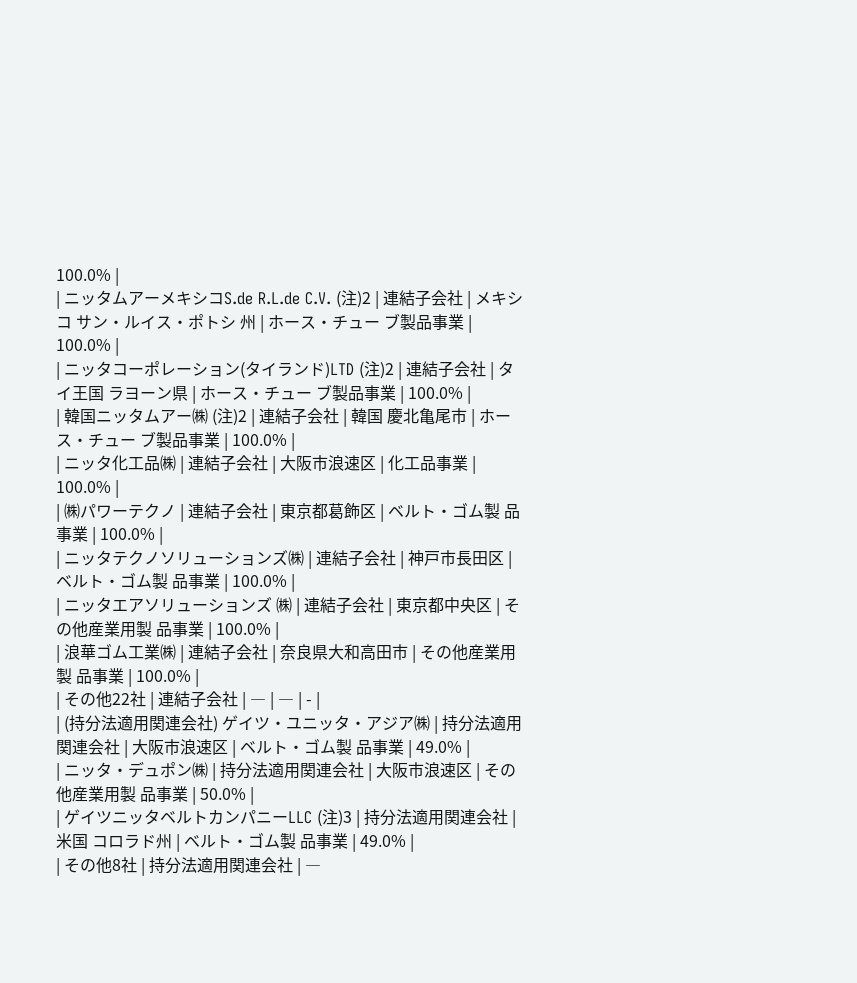100.0% |
| ニッタムアーメキシコS.de R.L.de C.V. (注)2 | 連結子会社 | メキシコ サン・ルイス・ポトシ 州 | ホース・チュー ブ製品事業 | 100.0% |
| ニッタコーポレーション(タイランド)LTD (注)2 | 連結子会社 | タイ王国 ラヨーン県 | ホース・チュー ブ製品事業 | 100.0% |
| 韓国ニッタムアー㈱ (注)2 | 連結子会社 | 韓国 慶北亀尾市 | ホース・チュー ブ製品事業 | 100.0% |
| ニッタ化工品㈱ | 連結子会社 | 大阪市浪速区 | 化工品事業 | 100.0% |
| ㈱パワーテクノ | 連結子会社 | 東京都葛飾区 | ベルト・ゴム製 品事業 | 100.0% |
| ニッタテクノソリューションズ㈱ | 連結子会社 | 神戸市長田区 | ベルト・ゴム製 品事業 | 100.0% |
| ニッタエアソリューションズ ㈱ | 連結子会社 | 東京都中央区 | その他産業用製 品事業 | 100.0% |
| 浪華ゴム工業㈱ | 連結子会社 | 奈良県大和高田市 | その他産業用製 品事業 | 100.0% |
| その他22社 | 連結子会社 | ― | ― | - |
| (持分法適用関連会社) ゲイツ・ユニッタ・アジア㈱ | 持分法適用関連会社 | 大阪市浪速区 | ベルト・ゴム製 品事業 | 49.0% |
| ニッタ・デュポン㈱ | 持分法適用関連会社 | 大阪市浪速区 | その他産業用製 品事業 | 50.0% |
| ゲイツニッタベルトカンパニーLLC (注)3 | 持分法適用関連会社 | 米国 コロラド州 | ベルト・ゴム製 品事業 | 49.0% |
| その他8社 | 持分法適用関連会社 | ―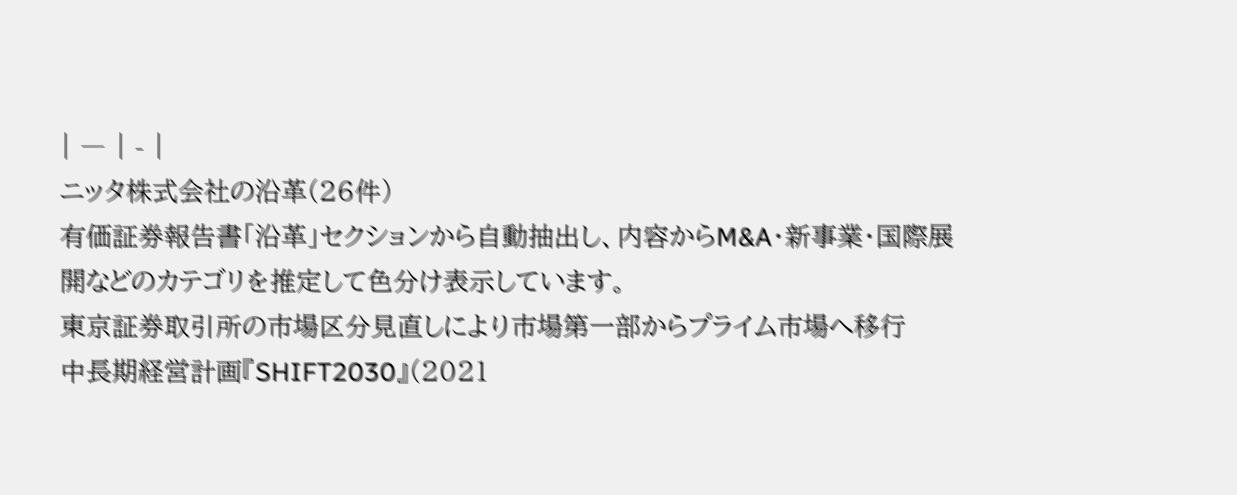| ― | - |
ニッタ株式会社の沿革(26件)
有価証券報告書「沿革」セクションから自動抽出し、内容からM&A・新事業・国際展開などのカテゴリを推定して色分け表示しています。
東京証券取引所の市場区分見直しにより市場第一部からプライム市場へ移行
中長期経営計画『SHIFT2030』(2021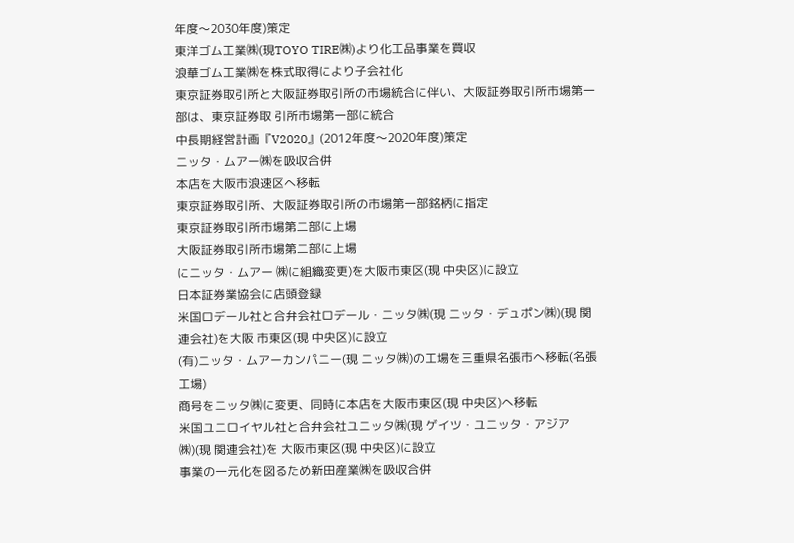年度〜2030年度)策定
東洋ゴム工業㈱(現TOYO TIRE㈱)より化工品事業を買収
浪華ゴム工業㈱を株式取得により子会社化
東京証券取引所と大阪証券取引所の市場統合に伴い、大阪証券取引所市場第一部は、東京証券取 引所市場第一部に統合
中長期経営計画『V2020』(2012年度〜2020年度)策定
ニッタ・ムアー㈱を吸収合併
本店を大阪市浪速区へ移転
東京証券取引所、大阪証券取引所の市場第一部銘柄に指定
東京証券取引所市場第二部に上場
大阪証券取引所市場第二部に上場
にニッタ・ムアー ㈱に組織変更)を大阪市東区(現 中央区)に設立
日本証券業協会に店頭登録
米国ロデール社と合弁会社ロデール・ニッタ㈱(現 ニッタ・デュポン㈱)(現 関連会社)を大阪 市東区(現 中央区)に設立
(有)ニッタ・ムアーカンパニー(現 ニッタ㈱)の工場を三重県名張市へ移転(名張工場)
商号をニッタ㈱に変更、同時に本店を大阪市東区(現 中央区)へ移転
米国ユニロイヤル社と合弁会社ユニッタ㈱(現 ゲイツ・ユニッタ・アジア㈱)(現 関連会社)を 大阪市東区(現 中央区)に設立
事業の一元化を図るため新田産業㈱を吸収合併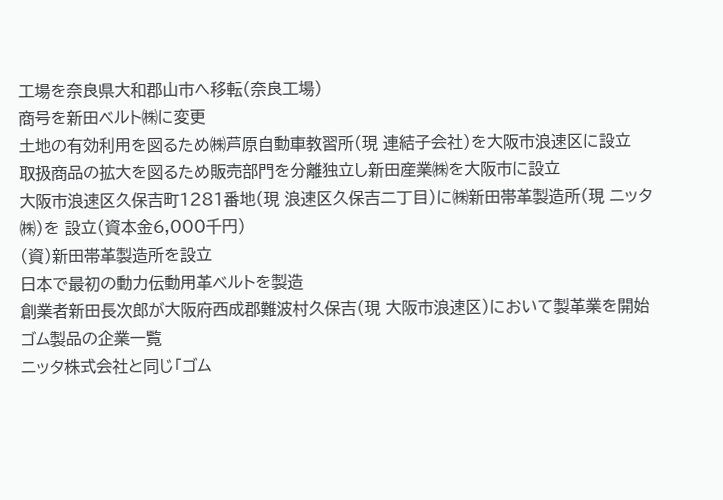工場を奈良県大和郡山市へ移転(奈良工場)
商号を新田ベルト㈱に変更
土地の有効利用を図るため㈱芦原自動車教習所(現 連結子会社)を大阪市浪速区に設立
取扱商品の拡大を図るため販売部門を分離独立し新田産業㈱を大阪市に設立
大阪市浪速区久保吉町1281番地(現 浪速区久保吉二丁目)に㈱新田帯革製造所(現 ニッタ㈱)を 設立(資本金6,000千円)
(資)新田帯革製造所を設立
日本で最初の動力伝動用革ベルトを製造
創業者新田長次郎が大阪府西成郡難波村久保吉(現 大阪市浪速区)において製革業を開始
ゴム製品の企業一覧
ニッタ株式会社と同じ「ゴム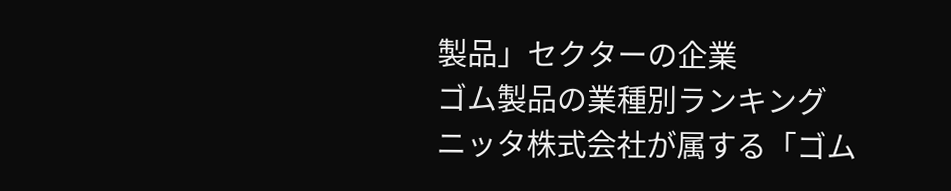製品」セクターの企業
ゴム製品の業種別ランキング
ニッタ株式会社が属する「ゴム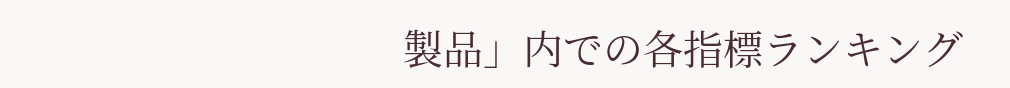製品」内での各指標ランキング